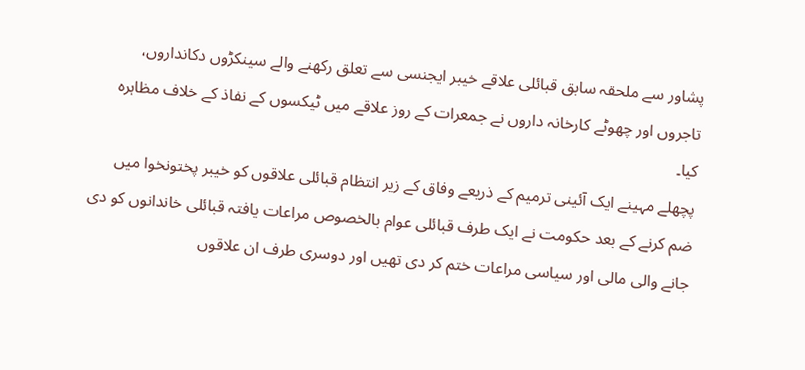پشاور سے ملحقہ سابق قبائلی علاقے خیبر ایجنسی سے تعلق رکھنے والے سینکڑوں دکانداروں، تاجروں اور چھوٹے کارخانہ داروں نے جمعرات کے روز علاقے میں ٹیکسوں کے نفاذ کے خلاف مظاہرہ کیا۔
پچھلے مہینے ایک آئینی ترمیم کے ذریعے وفاق کے زیر انتظام قبائلی علاقوں کو خیبر پختونخوا میں ضم کرنے کے بعد حکومت نے ایک طرف قبائلی عوام بالخصوص مراعات یافتہ قبائلی خاندانوں کو دی جانے والی مالی اور سیاسی مراعات ختم کر دی تھیں اور دوسری طرف ان علاقوں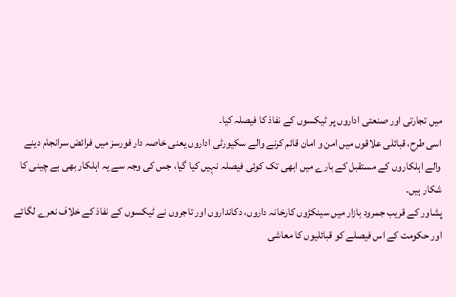میں تجارتی اور صنعتی اداروں پر ٹیکسوں کے نفاذ کا فیصلہ کیا۔
اسی طرح، قبائلی علاقوں میں امن و امان قائم کرنے والے سکیورٹی اداروں یعنی خاصہ دار فورسز میں فرائض سرانجام دینے والے اہلکاروں کے مستقبل کے بارے میں ابھی تک کوئی فیصلہ نہیں کیا گیا، جس کی وجہ سے یہ اہلکار بھی بے چینی کا شکار ہیں۔
پشاور کے قریب جمرود بازار میں سینکڑوں کارخانہ داروں، دکانداروں اور تاجروں نے ٹیکسوں کے نفاذ کے خلاف نعرے لگائے اور حکومت کے اس فیصلے کو قبائلیوں کا معاشی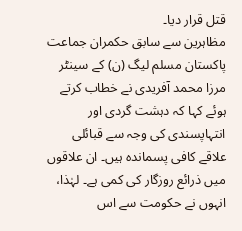قتل قرار دیا۔
مظاہرین سے سابق حکمران جماعت پاکستان مسلم لیگ (ن) کے سینٹر مرزا محمد آفریدی نے خطاب کرتے ہوئے کہا کہ دہشت گردی اور انتہاپسندی کی وجہ سے قبائلی علاقے کافی پسماندہ ہیں۔ ان علاقوں میں ذرائع روزگار کی کمی ہے۔ لہٰذا، انہوں نے حکومت سے اس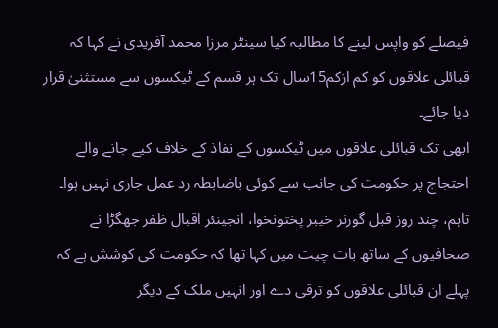فیصلے کو واپس لینے کا مطالبہ کیا سینٹر مرزا محمد آفریدی نے کہا کہ قبائلی علاقوں کو کم ازکم15سال تک ہر قسم کے ٹیکسوں سے مستثنیٰ قرار دیا جائے۔
ابھی تک قبائلی علاقوں میں ٹیکسوں کے نفاذ کے خلاف کیے جانے والے احتجاج پر حکومت کی جانب سے کوئی باضابطہ رد عمل جاری نہیں ہوا۔ تاہم، چند روز قبل گورنر خیبر پختونخوا، انجینئر اقبال ظفر جھگڑا نے صحافیوں کے ساتھ بات چیت میں کہا تھا کہ حکومت کی کوشش ہے کہ پہلے ان قبائلی علاقوں کو ترقی دے اور انہیں ملک کے دیگر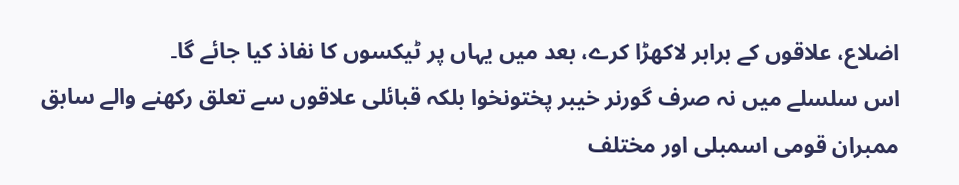اضلاع، علاقوں کے برابر لاکھڑا کرے، بعد میں یہاں پر ٹیکسوں کا نفاذ کیا جائے گا۔
اس سلسلے میں نہ صرف گورنر خیبر پختونخوا بلکہ قبائلی علاقوں سے تعلق رکھنے والے سابق ممبران قومی اسمبلی اور مختلف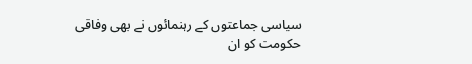سیاسی جماعتوں کے رہنمائوں نے بھی وفاقی حکومت کو ان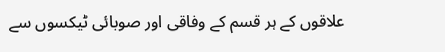علاقوں کے ہر قسم کے وفاقی اور صوبائی ٹیکسوں سے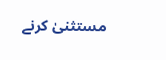مستثنیٰ کرنے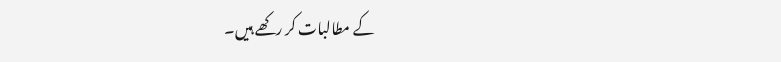کے مطالبات کر رکھے ہیں۔